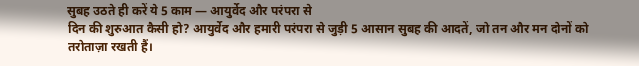सुबह उठते ही करें ये 5 काम — आयुर्वेद और परंपरा से
दिन की शुरुआत कैसी हो? आयुर्वेद और हमारी परंपरा से जुड़ी 5 आसान सुबह की आदतें, जो तन और मन दोनों को तरोताज़ा रखती हैं।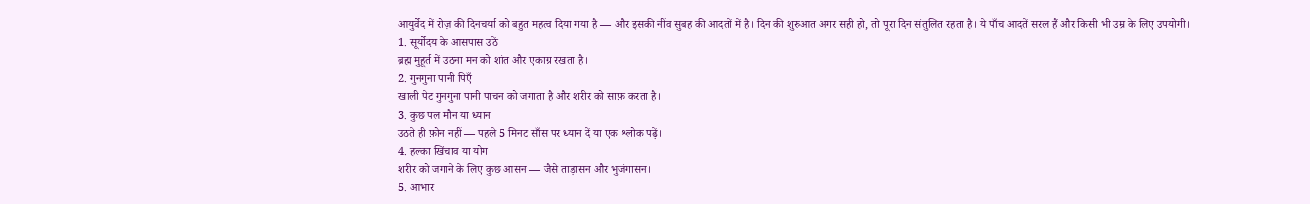आयुर्वेद में रोज़ की दिनचर्या को बहुत महत्व दिया गया है — और इसकी नींव सुबह की आदतों में है। दिन की शुरुआत अगर सही हो, तो पूरा दिन संतुलित रहता है। ये पाँच आदतें सरल हैं और किसी भी उम्र के लिए उपयोगी।
1. सूर्योदय के आसपास उठें
ब्रह्म मुहूर्त में उठना मन को शांत और एकाग्र रखता है।
2. गुनगुना पानी पिएँ
खाली पेट गुनगुना पानी पाचन को जगाता है और शरीर को साफ़ करता है।
3. कुछ पल मौन या ध्यान
उठते ही फ़ोन नहीं — पहले 5 मिनट साँस पर ध्यान दें या एक श्लोक पढ़ें।
4. हल्का खिंचाव या योग
शरीर को जगाने के लिए कुछ आसन — जैसे ताड़ासन और भुजंगासन।
5. आभार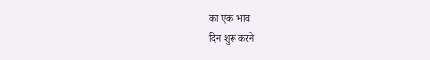का एक भाव
दिन शुरू करने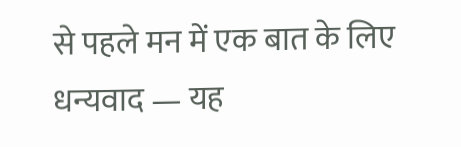से पहले मन में एक बात के लिए धन्यवाद — यह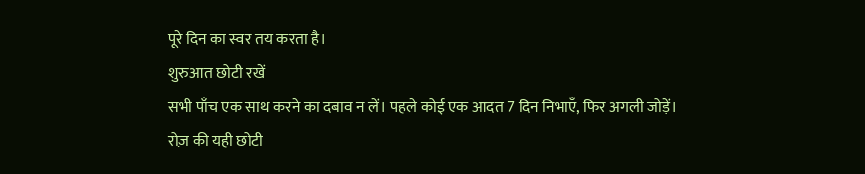पूरे दिन का स्वर तय करता है।
शुरुआत छोटी रखें
सभी पाँच एक साथ करने का दबाव न लें। पहले कोई एक आदत 7 दिन निभाएँ, फिर अगली जोड़ें।
रोज़ की यही छोटी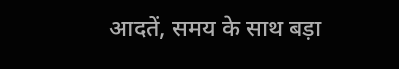आदतें, समय के साथ बड़ा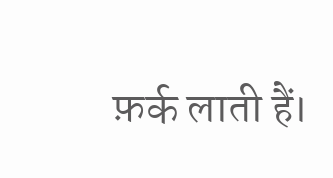फ़र्क लाती हैं।